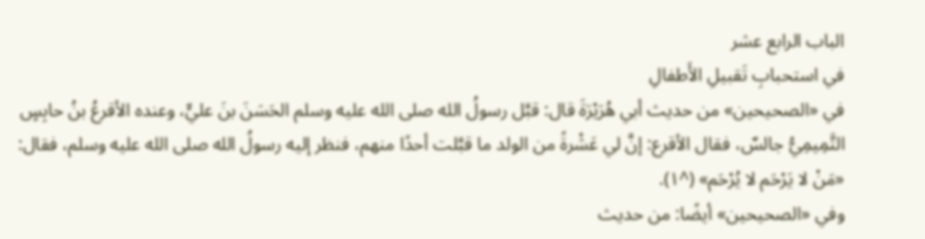الباب الرابع عشر
في استحبابِ تَقبيلِ الأَطفالِ
في «الصحيحين» من حديث أبي هُرَيْرَةَ قال: قبَّل رسولُ الله صلى الله عليه وسلم الحَسَنَ بنَ عليٍّ، وعنده الأقرعُ بنُ حابِسٍ التَّمِيمِيُّ جالسٌ، فقال الأقرع: إنَّ لي عَشْرةً من الولد ما قبَّلت أحدًا منهم، فنظر إليه رسولُ الله صلى الله عليه وسلم، فقال: «مَنْ لا يَرْحَم لا يُرْحَم» (^١).
وفي «الصحيحين» أيضًا: من حديث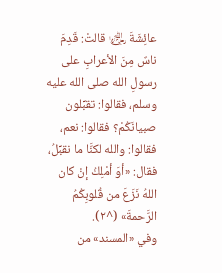عائِشَةَ ﵂ قالتْ: قَدِمَ ناسٌ مِنَ الأعرابِ على رسولِ الله صلى الله عليه وسلم، فقالوا: تقبِّلون صبيانَكُمْ؟ فقالوا: نعم، فقالوا: والله لكنَّا ما نقبِّلُ، فقال: «أوَ أمْلِكُ إنْ كان اللهُ نَزَعَ من قُلوبِكُمُ الرَّحمةَ» (^٢).
وفي «المسند» من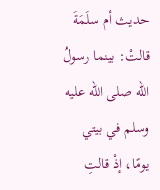حديث أم سلَمَةَ قالتْ: بينما رسولُ الله صلى الله عليه وسلم في بيتي يومًا، إذْ قالتِ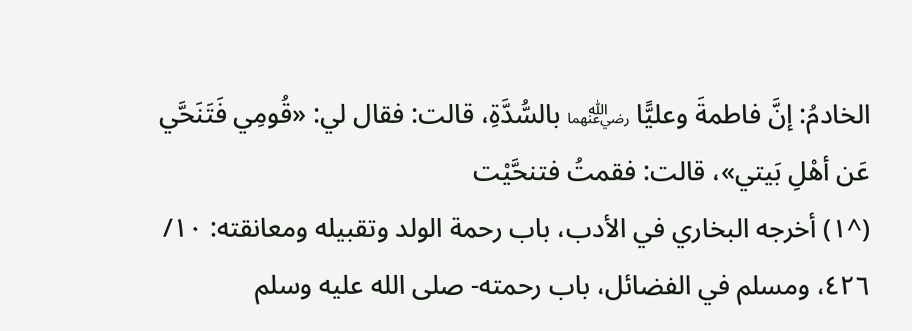الخادمُ: إنَّ فاطمةَ وعليًّا ﵄ بالسُّدَّةِ، قالت: فقال لي: «قُومِي فَتَنَحَّي عَن أهْلِ بَيتي»، قالت: فقمتُ فتنحَّيْت
(^١) أخرجه البخاري في الأدب، باب رحمة الولد وتقبيله ومعانقته: ١٠/ ٤٢٦، ومسلم في الفضائل، باب رحمته- صلى الله عليه وسلم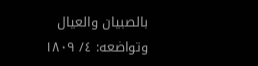بالصبيان والعيال وتواضعه: ٤/ ١٨٠٩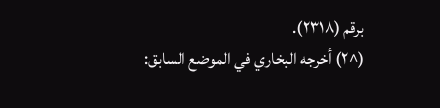برقم (٢٣١٨).
(^٢) أخرجه البخاري في الموضع السابق: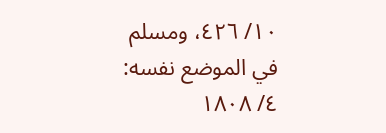١٠/ ٤٢٦، ومسلم في الموضع نفسه: ٤/ ١٨٠٨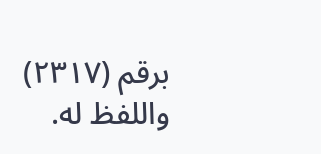برقم (٢٣١٧) واللفظ له.